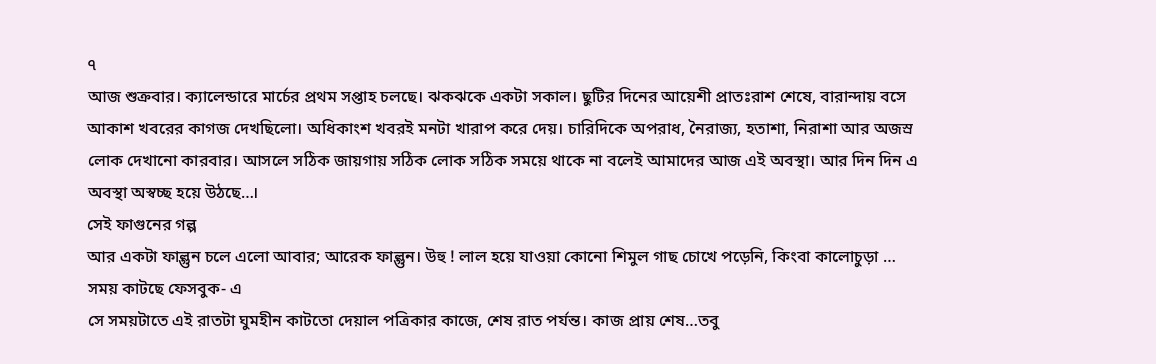৭
আজ শুক্রবার। ক্যালেন্ডারে মার্চের প্রথম সপ্তাহ চলছে। ঝকঝকে একটা সকাল। ছুটির দিনের আয়েশী প্রাতঃরাশ শেষে, বারান্দায় বসে আকাশ খবরের কাগজ দেখছিলো। অধিকাংশ খবরই মনটা খারাপ করে দেয়। চারিদিকে অপরাধ, নৈরাজ্য, হতাশা, নিরাশা আর অজস্র লোক দেখানো কারবার। আসলে সঠিক জায়গায় সঠিক লোক সঠিক সময়ে থাকে না বলেই আমাদের আজ এই অবস্থা। আর দিন দিন এ অবস্থা অস্বচ্ছ হয়ে উঠছে…।
সেই ফাগুনের গল্প
আর একটা ফাল্গুন চলে এলো আবার; আরেক ফাল্গুন। উহু ! লাল হয়ে যাওয়া কোনো শিমুল গাছ চোখে পড়েনি, কিংবা কালোচুড়া …
সময় কাটছে ফেসবুক- এ
সে সময়টাতে এই রাতটা ঘুমহীন কাটতো দেয়াল পত্রিকার কাজে, শেষ রাত পর্যন্ত। কাজ প্রায় শেষ…তবু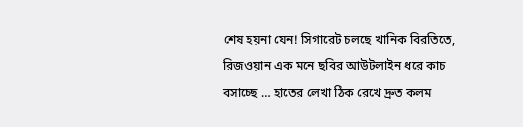শেষ হয়না যেন! সিগারেট চলছে খানিক বিরতিতে, রিজওয়ান এক মনে ছবির আউটলাইন ধরে কাচ বসাচ্ছে … হাতের লেখা ঠিক রেখে দ্রুত কলম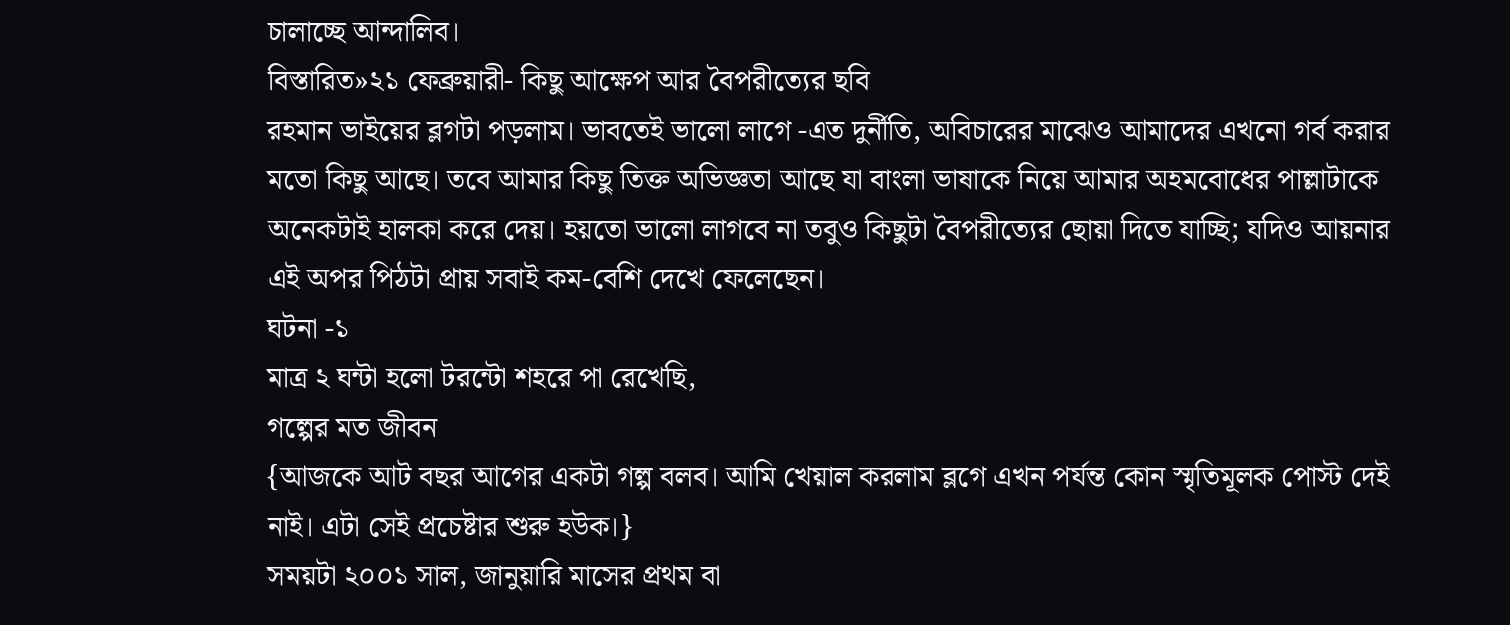চালাচ্ছে আন্দালিব।
বিস্তারিত»২১ ফেব্রুয়ারী- কিছু আক্ষেপ আর বৈপরীত্যের ছবি
রহমান ভাইয়ের ব্লগটা পড়লাম। ভাবতেই ভালো লাগে -এত দুর্নীতি, অবিচারের মাঝেও আমাদের এখনো গর্ব করার মতো কিছু আছে। তবে আমার কিছু তিক্ত অভিজ্ঞতা আছে যা বাংলা ভাষাকে নিয়ে আমার অহমবোধের পাল্লাটাকে অনেকটাই হালকা করে দেয়। হয়তো ভালো লাগবে না তবুও কিছুটা বৈপরীত্যের ছোয়া দিতে যাচ্ছি; যদিও আয়নার এই অপর পিঠটা প্রায় সবাই কম-বেশি দেখে ফেলেছেন।
ঘটনা -১
মাত্র ২ ঘন্টা হলো টরন্টো শহরে পা রেখেছি,
গল্পের মত জীবন
{আজকে আট বছর আগের একটা গল্প বলব। আমি খেয়াল করলাম ব্লগে এখন পর্যন্ত কোন স্মৃতিমূলক পোস্ট দেই নাই। এটা সেই প্রচেষ্টার শুরু হউক।}
সময়টা ২০০১ সাল, জানুয়ারি মাসের প্রথম বা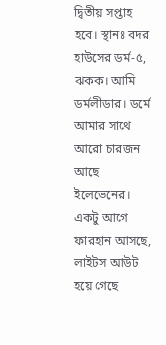দ্বিতীয় সপ্তাহ হবে। স্থানঃ বদর হাউসের ডর্ম-৫, ঝকক। আমি ডর্মলীডার। ডর্মে আমার সাথে আরো চারজন আছে ইলেভেনের। একটু আগে ফারহান আসছে, লাইটস আউট হয়ে গেছে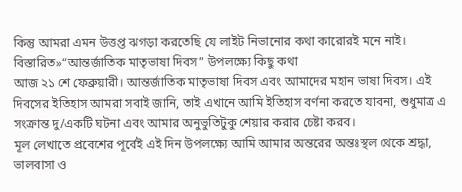কিন্তু আমরা এমন উত্তপ্ত ঝগড়া করতেছি যে লাইট নিভানোর কথা কারোরই মনে নাই।
বিস্তারিত»“আন্তর্জাতিক মাতৃভাষা দিবস” উপলক্ষ্যে কিছু কথা
আজ ২১ শে ফেব্রুয়ারী। আন্তর্জাতিক মাতৃভাষা দিবস এবং আমাদের মহান ভাষা দিবস। এই দিবসের ইতিহাস আমরা সবাই জানি, তাই এখানে আমি ইতিহাস বর্ণনা করতে যাবনা, শুধুমাত্র এ সংক্রান্ত দু/একটি ঘটনা এবং আমার অনুভুতিটুকু শেয়ার করার চেষ্টা করব।
মূল লেখাতে প্রবেশের পূর্বেই এই দিন উপলক্ষ্যে আমি আমার অন্তরের অন্তঃস্থল থেকে শ্রদ্ধা, ভালবাসা ও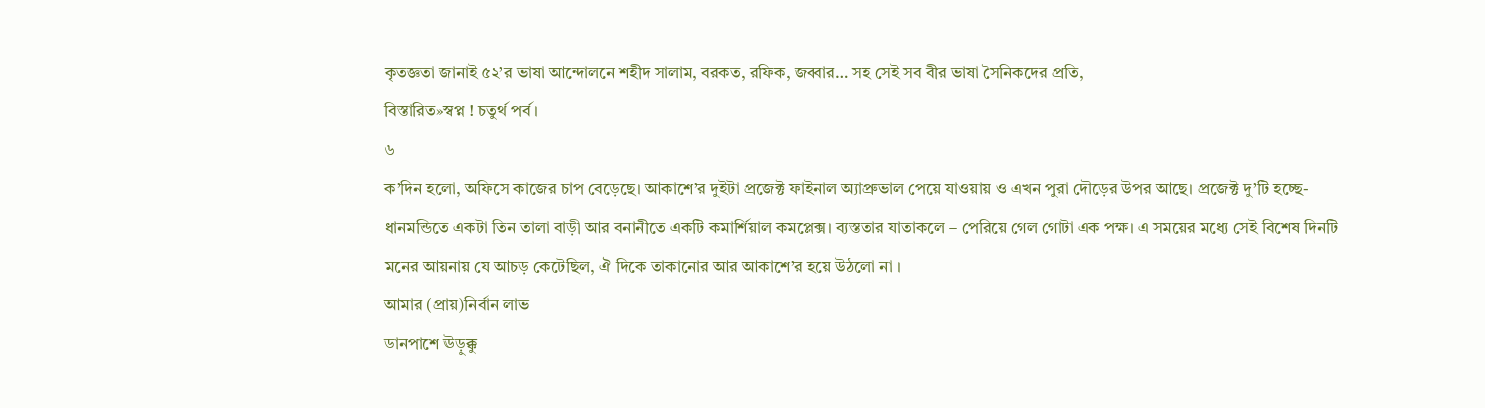কৃতজ্ঞতা জানাই ৫২’র ভাষা আন্দোলনে শহীদ সালাম, বরকত, রফিক, জব্বার… সহ সেই সব বীর ভাষা সৈনিকদের প্রতি,
বিস্তারিত»স্বপ্ন ! চতুর্থ পর্ব।
৬
ক’দিন হলো, অফিসে কাজের চাপ বেড়েছে। আকাশে’র দুইটা প্রজেক্ট ফাইনাল অ্যাপ্রুভাল পেয়ে যাওয়ায় ও এখন পুরা দৌড়ের উপর আছে। প্রজেক্ট দু’টি হচ্ছে- ধানমন্ডিতে একটা তিন তালা বাড়ী আর বনানীতে একটি কমার্শিয়াল কমপ্লেক্স। ব্যস্ততার যাতাকলে – পেরিয়ে গেল গোটা এক পক্ষ। এ সময়ের মধ্যে সেই বিশেষ দিনটি মনের আয়নায় যে আচড় কেটেছিল, ঐ দিকে তাকানোর আর আকাশে’র হয়ে উঠলো না ।
আমার (প্রায়)নির্বান লাভ
ডানপাশে ঊড়ুক্কু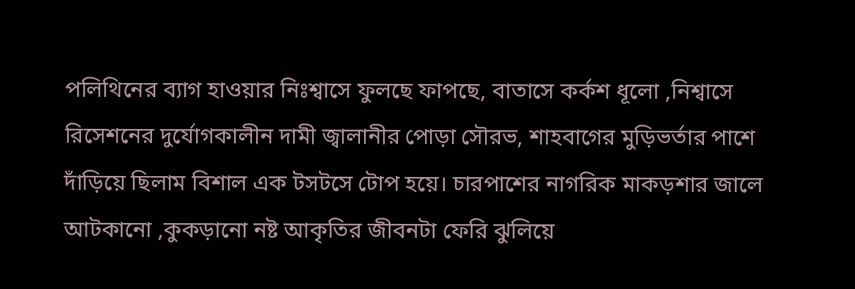পলিথিনের ব্যাগ হাওয়ার নিঃশ্বাসে ফুলছে ফাপছে, বাতাসে কর্কশ ধূলো ,নিশ্বাসে রিসেশনের দুর্যোগকালীন দামী জ্বালানীর পোড়া সৌরভ, শাহবাগের মুড়িভর্তার পাশে দাঁড়িয়ে ছিলাম বিশাল এক টসটসে টোপ হয়ে। চারপাশের নাগরিক মাকড়শার জালে আটকানো ,কুকড়ানো নষ্ট আকৃতির জীবনটা ফেরি ঝুলিয়ে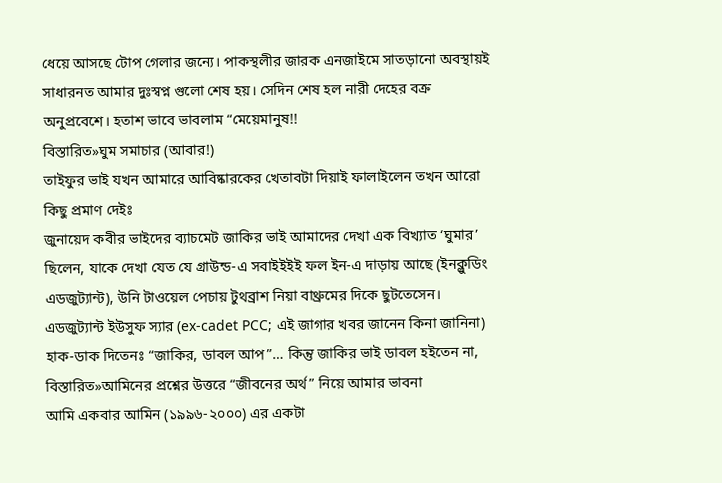ধেয়ে আসছে টোপ গেলার জন্যে। পাকস্থলীর জারক এনজাইমে সাতড়ানো অবস্থায়ই সাধারনত আমার দুঃস্বপ্ন গুলো শেষ হয়। সেদিন শেষ হল নারী দেহের বক্র অনুপ্রবেশে। হতাশ ভাবে ভাবলাম “মেয়েমানুষ!!
বিস্তারিত»ঘুম সমাচার (আবার!)
তাইফুর ভাই যখন আমারে আবিষ্কারকের খেতাবটা দিয়াই ফালাইলেন তখন আরো কিছু প্রমাণ দেইঃ
জুনায়েদ কবীর ভাইদের ব্যাচমেট জাকির ভাই আমাদের দেখা এক বিখ্যাত ‘ঘুমার’ ছিলেন, যাকে দেখা যেত যে গ্রাউন্ড-এ সবাইইইই ফল ইন-এ দাড়ায় আছে (ইনক্লুডিং এডজুট্যান্ট), উনি টাওয়েল পেচায় টুথব্রাশ নিয়া বাথ্রুমের দিকে ছুটতেসেন। এডজুট্যান্ট ইউসুফ স্যার (ex-cadet PCC; এই জাগার খবর জানেন কিনা জানিনা) হাক-ডাক দিতেনঃ “জাকির, ডাবল আপ”… কিন্তু জাকির ভাই ডাবল হইতেন না,
বিস্তারিত»আমিনের প্রশ্নের উত্তরে “জীবনের অর্থ” নিয়ে আমার ভাবনা
আমি একবার আমিন (১৯৯৬-২০০০) এর একটা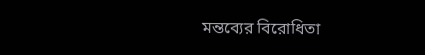মন্তব্যের বিরোধিতা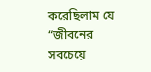করেছিলাম যে “জীবনের সবচেয়ে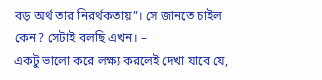বড় অর্থ তার নিরর্থকতায়”। সে জানতে চাইল কেন? সেটাই বলছি এখন। –
একটু ভালো করে লক্ষ্য করলেই দেখা যাবে যে,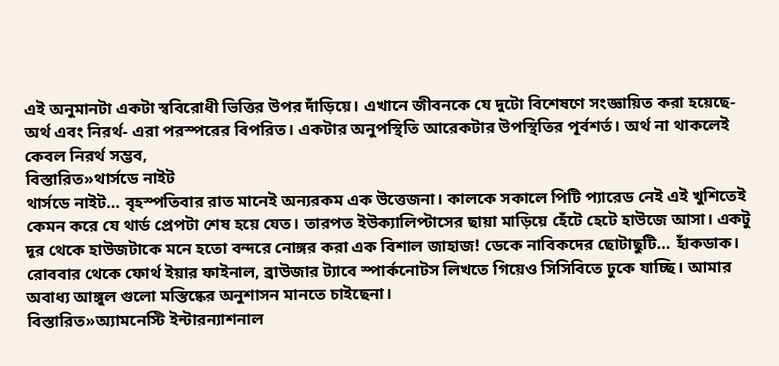এই অনুমানটা একটা স্ববিরোধী ভিত্তির উপর দাঁড়িয়ে। এখানে জীবনকে যে দুটো বিশেষণে সংজ্ঞায়িত করা হয়েছে- অর্থ এবং নিরর্থ- এরা পরস্পরের বিপরিত। একটার অনুপস্থিতি আরেকটার উপস্থিতির পূর্বশর্ত। অর্থ না থাকলেই কেবল নিরর্থ সম্ভব,
বিস্তারিত»থার্সডে নাইট
থার্সডে নাইট… বৃহস্পতিবার রাত মানেই অন্যরকম এক উত্তেজনা। কালকে সকালে পিটি প্যারেড নেই এই খুশিতেই কেমন করে যে থার্ড প্রেপটা শেষ হয়ে যেত। তারপত ইউক্যালিপ্টাসের ছায়া মাড়িয়ে হেঁটে হেটে হাউজে আসা। একটু দূর থেকে হাউজটাকে মনে হতো বন্দরে নোঙ্গর করা এক বিশাল জাহাজ! ডেকে নাবিকদের ছোটাছুটি… হাঁকডাক।
রোববার থেকে ফোর্থ ইয়ার ফাইনাল, ব্রাউজার ট্যাবে স্পার্কনোটস লিখতে গিয়েও সিসিবিতে ঢুকে যাচ্ছি। আমার অবাধ্য আঙ্গুল গুলো মস্তিষ্কের অনুশাসন মানতে চাইছেনা।
বিস্তারিত»অ্যামনেস্টি ইন্টারন্যাশনাল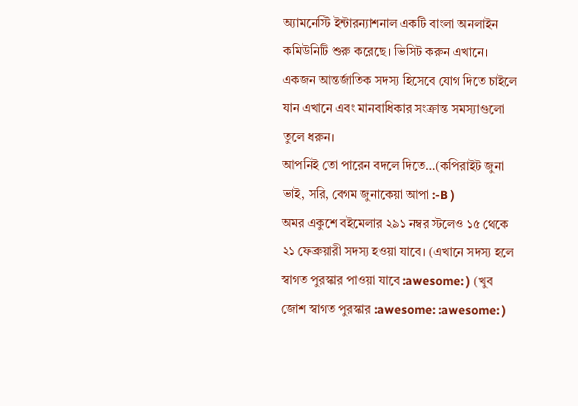অ্যামনেস্টি ইন্টারন্যাশনাল একটি বাংলা অনলাইন কমিউনিটি শুরু করেছে। ভিসিট করুন এখানে। একজন আন্তর্জাতিক সদস্য হিসেবে যোগ দিতে চাইলে যান এখানে এবং মানবাধিকার সংক্রান্ত সমস্যাগুলো তুলে ধরুন।
আপনিই তো পারেন বদলে দিতে…(কপিরাইট জুনা ভাই, সরি, বেগম জুনাকেয়া আপা :-B )
অমর একুশে বইমেলার ২৯১ নম্বর স্টলেও ১৫ থেকে ২১ ফেব্রুয়ারী সদস্য হওয়া যাবে। (এখানে সদস্য হলে স্বাগত পুরস্কার পাওয়া যাবে :awesome: ) (খুব জোশ স্বাগত পুরস্কার :awesome: :awesome: )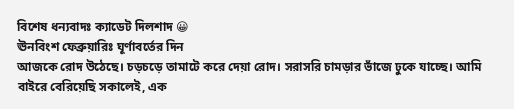বিশেষ ধন্যবাদঃ ক্যাডেট দিলশাদ 😀
ঊনবিংশ ফেব্রুয়ারিঃ ঘূর্ণাবর্তের দিন
আজকে রোদ উঠেছে। চড়চড়ে তামাটে করে দেয়া রোদ। সরাসরি চামড়ার ভাঁজে ঢুকে যাচ্ছে। আমি বাইরে বেরিয়েছি সকালেই, এক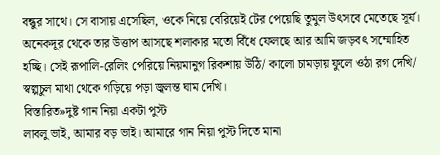বন্ধুর সাথে। সে বাসায় এসেছিল, ওকে নিয়ে বেরিয়েই টের পেয়েছি তুমুল উৎসবে মেতেছে সূর্য। অনেকদূর থেকে তার উত্তাপ আসছে শলাকার মতো বিঁধে ফেলছে আর আমি জড়বৎ সম্মোহিত হচ্ছি। সেই রূপালি-রেলিং পেরিয়ে নিয়মানুগ রিকশায় উঠি/ কালো চামড়ায় ফুলে ওঠা রগ দেখি/ স্বল্পচুল মাথা থেকে গড়িয়ে পড়া জ্বলন্ত ঘাম দেখি।
বিস্তারিত»দুষ্ট গান নিয়া একটা পুস্ট
লাবলু ভাই, আমার বড় ভাই। আমারে গান নিয়া পুস্ট দিতে মানা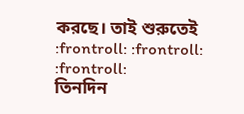করছে। তাই শুরুতেই :frontroll: :frontroll: :frontroll:
তিনদিন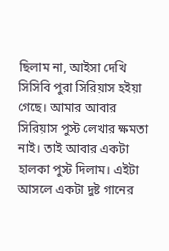ছিলাম না, আইসা দেখি সিসিবি পুরা সিরিয়াস হইয়া গেছে। আমার আবার সিরিয়াস পুস্ট লেখার ক্ষমতা নাই। তাই আবার একটা হালকা পুস্ট দিলাম। এইটা আসলে একটা দুষ্ট গানের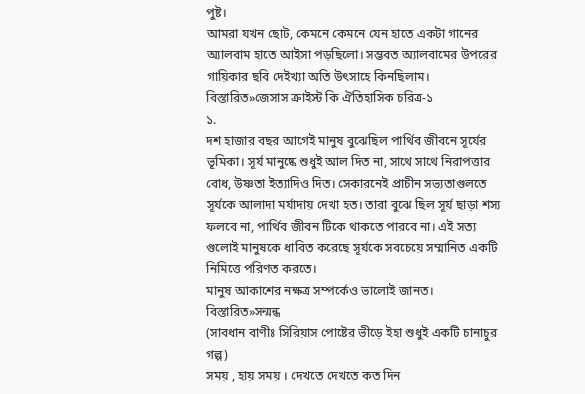পুষ্ট।
আমরা যখন ছোট, কেমনে কেমনে যেন হাতে একটা গানের অ্যালবাম হাতে আইসা পড়ছিলো। সম্ভবত অ্যালবামের উপরের গায়িকার ছবি দেইখ্যা অতি উৎসাহে কিনছিলাম।
বিস্তারিত»জেসাস ক্রাইস্ট কি ঐতিহাসিক চরিত্র-১
১.
দশ হাজার বছর আগেই মানুষ বুঝেছিল পার্থিব জীবনে সূর্যের ভূমিকা। সূর্য মানুষ্কে শুধুই আল দিত না, সাথে সাথে নিরাপত্তার বোধ, উষ্ণতা ইত্যাদিও দিত। সেকারনেই প্রাচীন সভ্যতাগুলতে সূর্যকে আলাদা মর্যাদায় দেখা হত। তারা বুঝে ছিল সূর্য ছাড়া শস্য ফলবে না, পার্থিব জীবন টিকে থাকতে পারবে না। এই সত্য গুলোই মানুষকে ধাবিত করেছে সূর্যকে সবচেয়ে সম্মানিত একটি নিমিত্তে পরিণত করতে।
মানুষ আকাশের নক্ষত্র সম্পর্কেও ভালোই জানত।
বিস্তারিত»সন্মন্ধ
(সাবধান বাণীঃ সিরিয়াস পোষ্টের ভীড়ে ইহা শুধুই একটি চানাচুর গল্প)
সময় , হায় সময় । দেখতে দেখতে কত দিন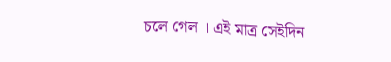চলে গেল । এই মাত্র সেইদিন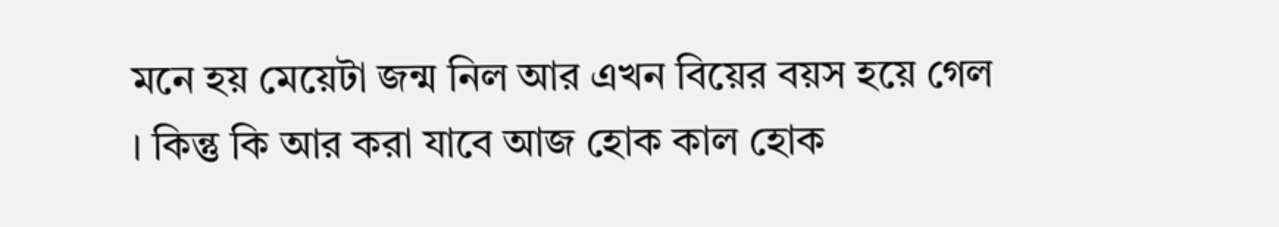মনে হয় মেয়েটা জন্ম নিল আর এখন বিয়ের বয়স হয়ে গেল । কিন্তু কি আর করা যাবে আজ হোক কাল হোক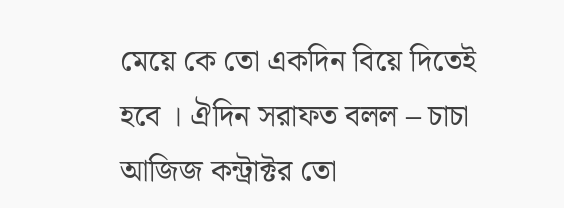মেয়ে কে তো একদিন বিয়ে দিতেই হবে । ঐদিন সরাফত বলল – চাচা আজিজ কন্ট্রাক্টর তো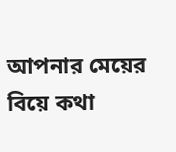আপনার মেয়ের বিয়ে কথা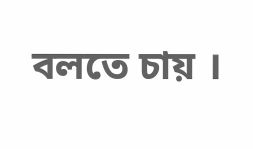বলতে চায় ।